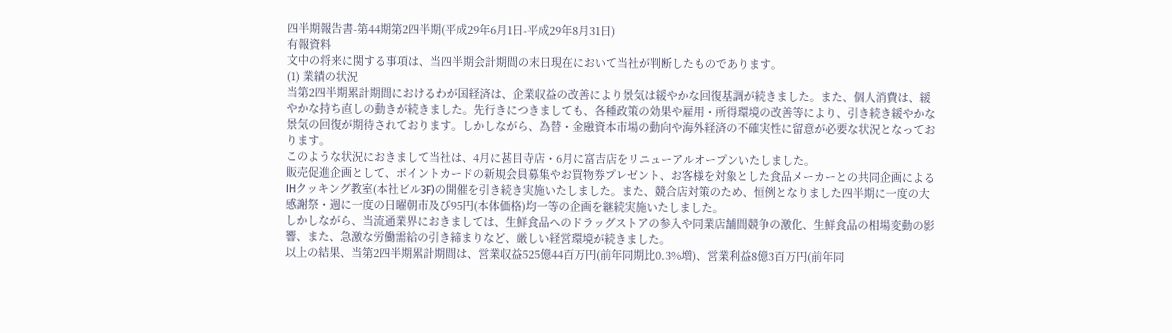四半期報告書-第44期第2四半期(平成29年6月1日-平成29年8月31日)
有報資料
文中の将来に関する事項は、当四半期会計期間の末日現在において当社が判断したものであります。
(1) 業績の状況
当第2四半期累計期間におけるわが国経済は、企業収益の改善により景気は緩やかな回復基調が続きました。また、個人消費は、緩やかな持ち直しの動きが続きました。先行きにつきましても、各種政策の効果や雇用・所得環境の改善等により、引き続き緩やかな景気の回復が期待されております。しかしながら、為替・金融資本市場の動向や海外経済の不確実性に留意が必要な状況となっております。
このような状況におきまして当社は、4月に甚目寺店・6月に富吉店をリニューアルオープンいたしました。
販売促進企画として、ポイントカードの新規会員募集やお買物券プレゼント、お客様を対象とした食品メーカーとの共同企画によるIHクッキング教室(本社ビル3F)の開催を引き続き実施いたしました。また、競合店対策のため、恒例となりました四半期に一度の大感謝祭・週に一度の日曜朝市及び95円(本体価格)均一等の企画を継続実施いたしました。
しかしながら、当流通業界におきましては、生鮮食品へのドラッグストアの参入や同業店舗間競争の激化、生鮮食品の相場変動の影響、また、急激な労働需給の引き締まりなど、厳しい経営環境が続きました。
以上の結果、当第2四半期累計期間は、営業収益525億44百万円(前年同期比0.3%増)、営業利益8億3百万円(前年同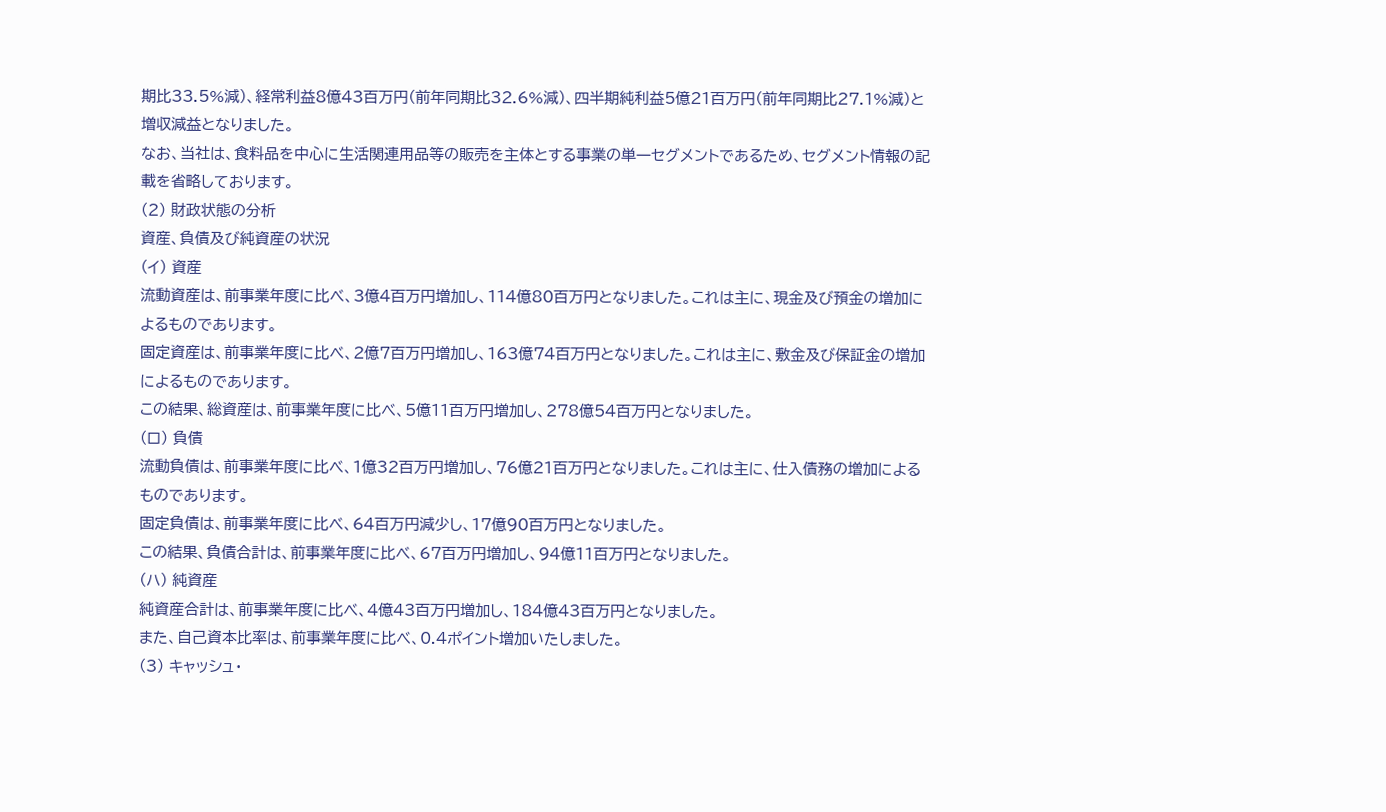期比33.5%減)、経常利益8億43百万円(前年同期比32.6%減)、四半期純利益5億21百万円(前年同期比27.1%減)と増収減益となりました。
なお、当社は、食料品を中心に生活関連用品等の販売を主体とする事業の単一セグメントであるため、セグメント情報の記載を省略しております。
(2) 財政状態の分析
資産、負債及び純資産の状況
(イ) 資産
流動資産は、前事業年度に比べ、3億4百万円増加し、114億80百万円となりました。これは主に、現金及び預金の増加によるものであります。
固定資産は、前事業年度に比べ、2億7百万円増加し、163億74百万円となりました。これは主に、敷金及び保証金の増加によるものであります。
この結果、総資産は、前事業年度に比べ、5億11百万円増加し、278億54百万円となりました。
(ロ) 負債
流動負債は、前事業年度に比べ、1億32百万円増加し、76億21百万円となりました。これは主に、仕入債務の増加によるものであります。
固定負債は、前事業年度に比べ、64百万円減少し、17億90百万円となりました。
この結果、負債合計は、前事業年度に比べ、67百万円増加し、94億11百万円となりました。
(ハ) 純資産
純資産合計は、前事業年度に比べ、4億43百万円増加し、184億43百万円となりました。
また、自己資本比率は、前事業年度に比べ、0.4ポイント増加いたしました。
(3) キャッシュ・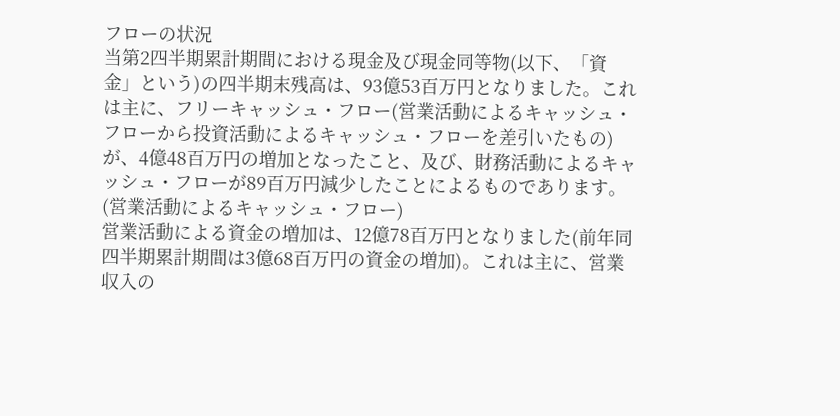フローの状況
当第2四半期累計期間における現金及び現金同等物(以下、「資金」という)の四半期末残高は、93億53百万円となりました。これは主に、フリーキャッシュ・フロー(営業活動によるキャッシュ・フローから投資活動によるキャッシュ・フローを差引いたもの)が、4億48百万円の増加となったこと、及び、財務活動によるキャッシュ・フローが89百万円減少したことによるものであります。
(営業活動によるキャッシュ・フロー)
営業活動による資金の増加は、12億78百万円となりました(前年同四半期累計期間は3億68百万円の資金の増加)。これは主に、営業収入の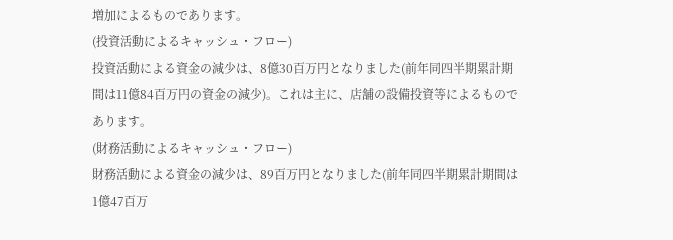増加によるものであります。
(投資活動によるキャッシュ・フロー)
投資活動による資金の減少は、8億30百万円となりました(前年同四半期累計期間は11億84百万円の資金の減少)。これは主に、店舗の設備投資等によるものであります。
(財務活動によるキャッシュ・フロー)
財務活動による資金の減少は、89百万円となりました(前年同四半期累計期間は1億47百万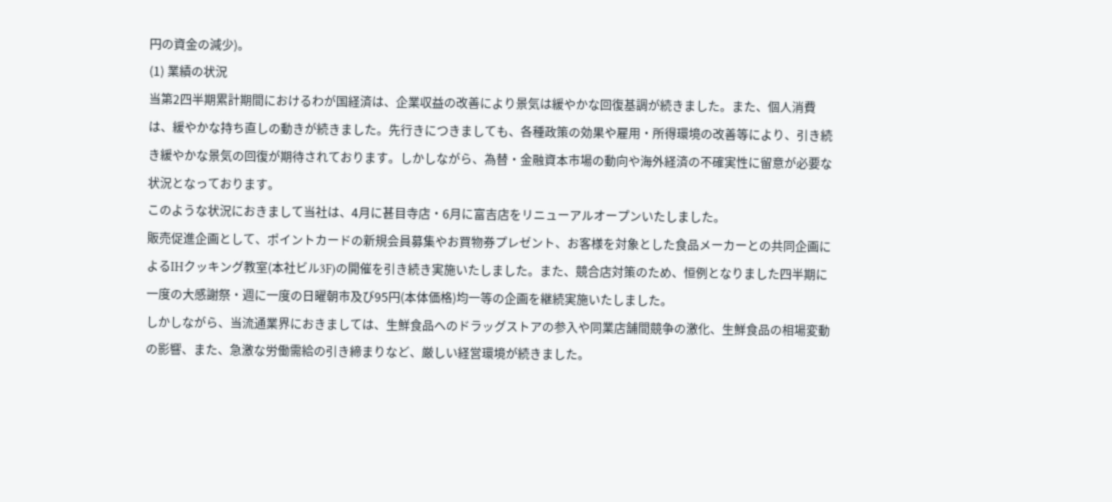円の資金の減少)。
(1) 業績の状況
当第2四半期累計期間におけるわが国経済は、企業収益の改善により景気は緩やかな回復基調が続きました。また、個人消費は、緩やかな持ち直しの動きが続きました。先行きにつきましても、各種政策の効果や雇用・所得環境の改善等により、引き続き緩やかな景気の回復が期待されております。しかしながら、為替・金融資本市場の動向や海外経済の不確実性に留意が必要な状況となっております。
このような状況におきまして当社は、4月に甚目寺店・6月に富吉店をリニューアルオープンいたしました。
販売促進企画として、ポイントカードの新規会員募集やお買物券プレゼント、お客様を対象とした食品メーカーとの共同企画によるIHクッキング教室(本社ビル3F)の開催を引き続き実施いたしました。また、競合店対策のため、恒例となりました四半期に一度の大感謝祭・週に一度の日曜朝市及び95円(本体価格)均一等の企画を継続実施いたしました。
しかしながら、当流通業界におきましては、生鮮食品へのドラッグストアの参入や同業店舗間競争の激化、生鮮食品の相場変動の影響、また、急激な労働需給の引き締まりなど、厳しい経営環境が続きました。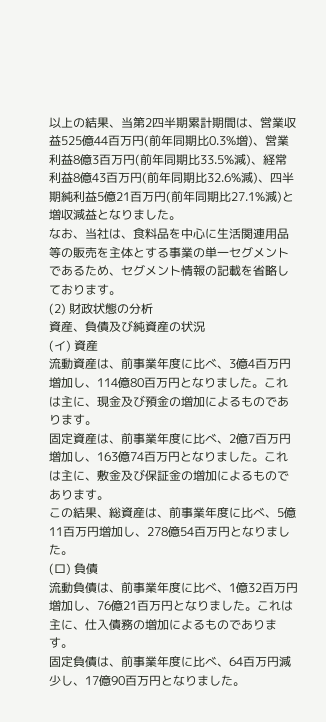以上の結果、当第2四半期累計期間は、営業収益525億44百万円(前年同期比0.3%増)、営業利益8億3百万円(前年同期比33.5%減)、経常利益8億43百万円(前年同期比32.6%減)、四半期純利益5億21百万円(前年同期比27.1%減)と増収減益となりました。
なお、当社は、食料品を中心に生活関連用品等の販売を主体とする事業の単一セグメントであるため、セグメント情報の記載を省略しております。
(2) 財政状態の分析
資産、負債及び純資産の状況
(イ) 資産
流動資産は、前事業年度に比べ、3億4百万円増加し、114億80百万円となりました。これは主に、現金及び預金の増加によるものであります。
固定資産は、前事業年度に比べ、2億7百万円増加し、163億74百万円となりました。これは主に、敷金及び保証金の増加によるものであります。
この結果、総資産は、前事業年度に比べ、5億11百万円増加し、278億54百万円となりました。
(ロ) 負債
流動負債は、前事業年度に比べ、1億32百万円増加し、76億21百万円となりました。これは主に、仕入債務の増加によるものであります。
固定負債は、前事業年度に比べ、64百万円減少し、17億90百万円となりました。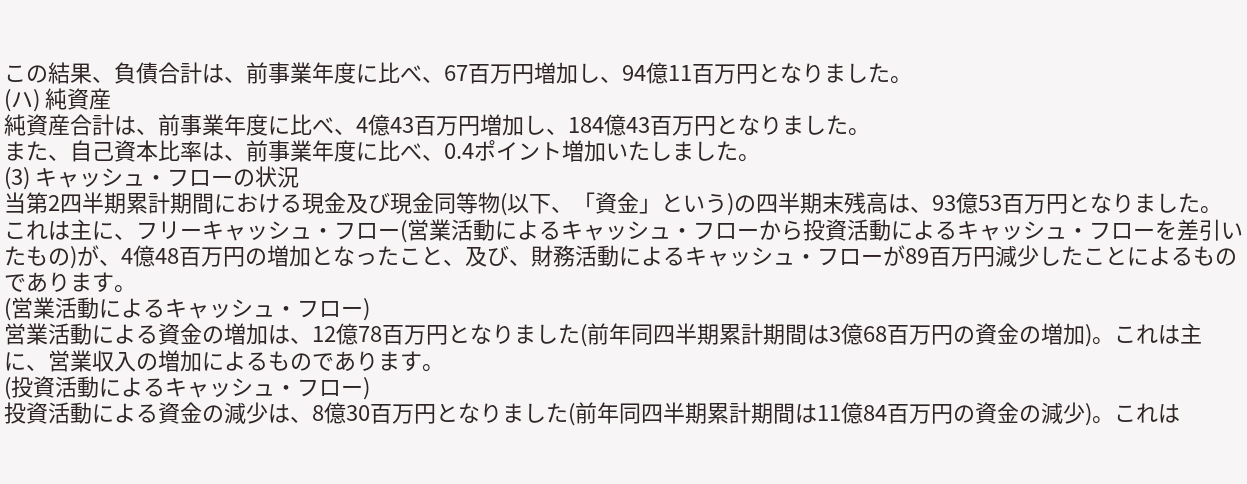この結果、負債合計は、前事業年度に比べ、67百万円増加し、94億11百万円となりました。
(ハ) 純資産
純資産合計は、前事業年度に比べ、4億43百万円増加し、184億43百万円となりました。
また、自己資本比率は、前事業年度に比べ、0.4ポイント増加いたしました。
(3) キャッシュ・フローの状況
当第2四半期累計期間における現金及び現金同等物(以下、「資金」という)の四半期末残高は、93億53百万円となりました。これは主に、フリーキャッシュ・フロー(営業活動によるキャッシュ・フローから投資活動によるキャッシュ・フローを差引いたもの)が、4億48百万円の増加となったこと、及び、財務活動によるキャッシュ・フローが89百万円減少したことによるものであります。
(営業活動によるキャッシュ・フロー)
営業活動による資金の増加は、12億78百万円となりました(前年同四半期累計期間は3億68百万円の資金の増加)。これは主に、営業収入の増加によるものであります。
(投資活動によるキャッシュ・フロー)
投資活動による資金の減少は、8億30百万円となりました(前年同四半期累計期間は11億84百万円の資金の減少)。これは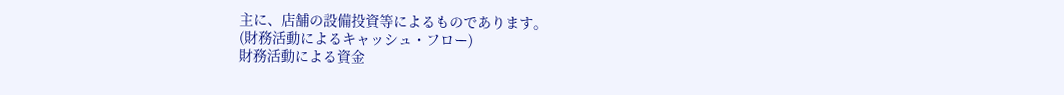主に、店舗の設備投資等によるものであります。
(財務活動によるキャッシュ・フロー)
財務活動による資金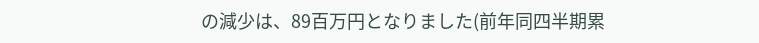の減少は、89百万円となりました(前年同四半期累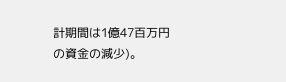計期間は1億47百万円の資金の減少)。